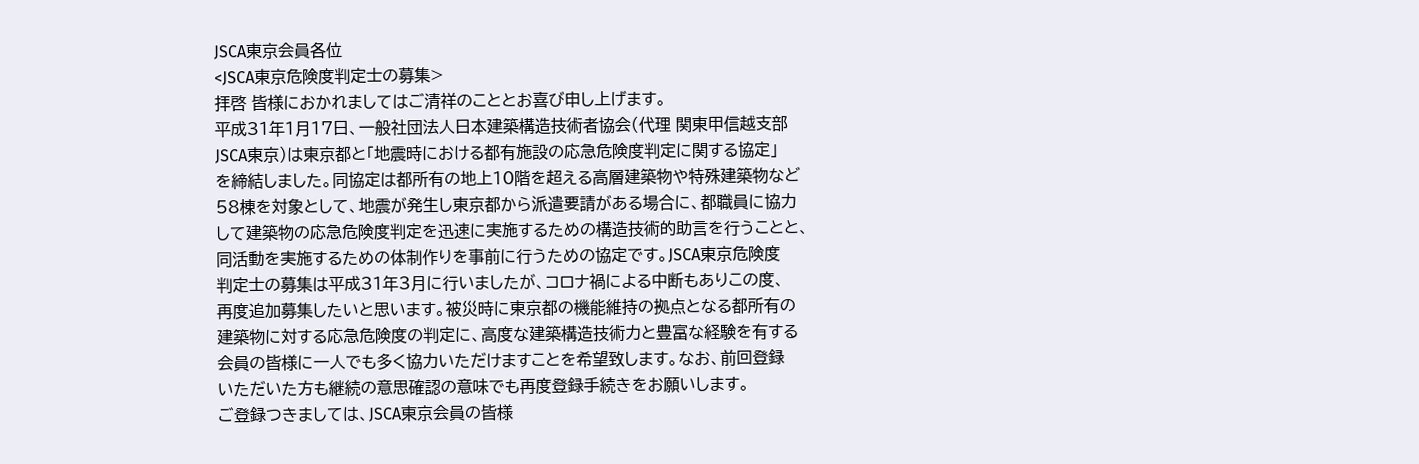JSCA東京会員各位
<JSCA東京危険度判定士の募集>
拝啓 皆様におかれましてはご清祥のこととお喜び申し上げます。
平成31年1月17日、一般社団法人日本建築構造技術者協会(代理 関東甲信越支部
JSCA東京)は東京都と「地震時における都有施設の応急危険度判定に関する協定」
を締結しました。同協定は都所有の地上10階を超える高層建築物や特殊建築物など
58棟を対象として、地震が発生し東京都から派遣要請がある場合に、都職員に協力
して建築物の応急危険度判定を迅速に実施するための構造技術的助言を行うことと、
同活動を実施するための体制作りを事前に行うための協定です。JSCA東京危険度
判定士の募集は平成31年3月に行いましたが、コロナ禍による中断もありこの度、
再度追加募集したいと思います。被災時に東京都の機能維持の拠点となる都所有の
建築物に対する応急危険度の判定に、高度な建築構造技術力と豊富な経験を有する
会員の皆様に一人でも多く協力いただけますことを希望致します。なお、前回登録
いただいた方も継続の意思確認の意味でも再度登録手続きをお願いします。
ご登録つきましては、JSCA東京会員の皆様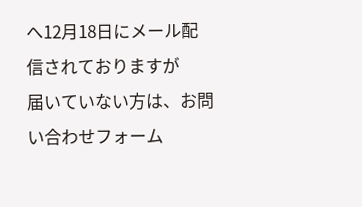へ12月18日にメール配信されておりますが
届いていない方は、お問い合わせフォーム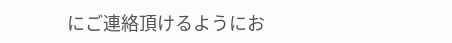にご連絡頂けるようにお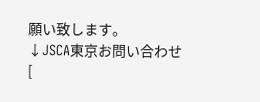願い致します。
↓JSCA東京お問い合わせ
[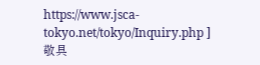https://www.jsca-tokyo.net/tokyo/Inquiry.php ]
敬具